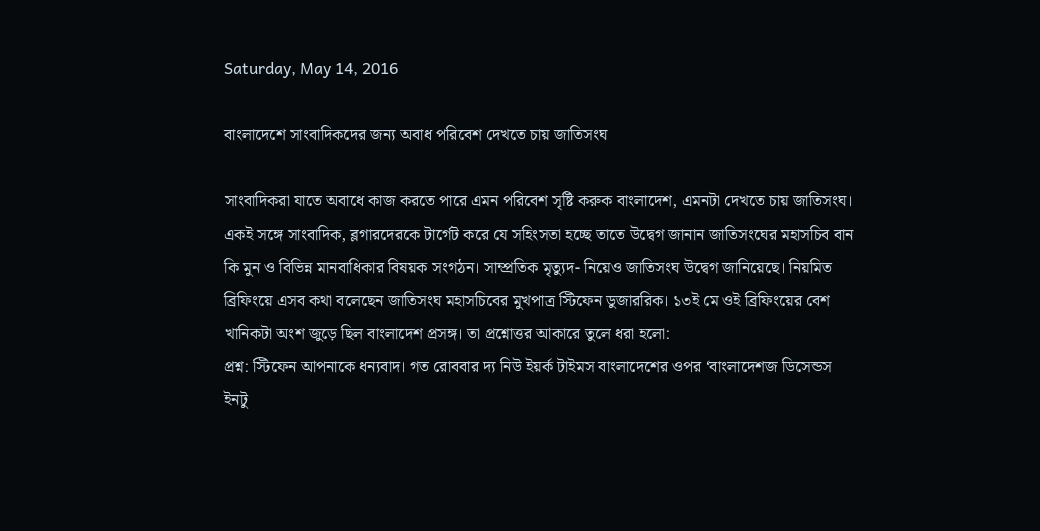Saturday, May 14, 2016

বাংলাদেশে সাংবাদিকদের জন্য অবাধ পরিবেশ দেখতে চায় জাতিসংঘ

সাংবাদিকরা যাতে অবাধে কাজ করতে পারে এমন পরিবেশ সৃষ্টি করুক বাংলাদেশ, এমনটা দেখতে চায় জাতিসংঘ। একই সঙ্গে সাংবাদিক, ব্লগারদেরকে টার্গেট করে যে সহিংসতা হচ্ছে তাতে উদ্বেগ জানান জাতিসংঘের মহাসচিব বান কি মুন ও বিভিন্ন মানবাধিকার বিষয়ক সংগঠন। সাম্প্রতিক মৃত্যুদ- নিয়েও জাতিসংঘ উদ্বেগ জানিয়েছে। নিয়মিত ব্রিফিংয়ে এসব কথা বলেছেন জাতিসংঘ মহাসচিবের মুখপাত্র স্টিফেন ডুজাররিক। ১৩ই মে ওই ব্রিফিংয়ের বেশ খানিকটা অংশ জুড়ে ছিল বাংলাদেশ প্রসঙ্গ। তা প্রশ্নোত্তর আকারে তুলে ধরা হলো:
প্রশ্ন: স্টিফেন আপনাকে ধন্যবাদ। গত রোববার দ্য নিউ ইয়র্ক টাইমস বাংলাদেশের ওপর ‘বাংলাদেশজ ডিসেন্ডস ইনটু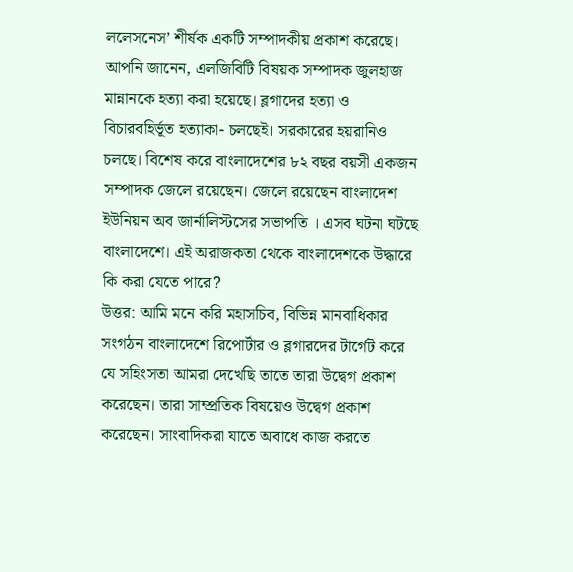ললেসনেস’ শীর্ষক একটি সম্পাদকীয় প্রকাশ করেছে। আপনি জানেন, এলজিবিটি বিষয়ক সম্পাদক জুলহাজ মান্নানকে হত্যা করা হয়েছে। ব্লগাদের হত্যা ও বিচারবহির্ভূত হত্যাকা- চলছেই। সরকারের হয়রানিও চলছে। বিশেষ করে বাংলাদেশের ৮২ বছর বয়সী একজন সম্পাদক জেলে রয়েছেন। জেলে রয়েছেন বাংলাদেশ ইউনিয়ন অব জার্নালিস্টসের সভাপতি । এসব ঘটনা ঘটছে বাংলাদেশে। এই অরাজকতা থেকে বাংলাদেশকে উদ্ধারে কি করা যেতে পারে?
উত্তর: আমি মনে করি মহাসচিব, বিভিন্ন মানবাধিকার সংগঠন বাংলাদেশে রিপোর্টার ও ব্লগারদের টার্গেট করে যে সহিংসতা আমরা দেখেছি তাতে তারা উদ্বেগ প্রকাশ করেছেন। তারা সাম্প্রতিক বিষয়েও উদ্বেগ প্রকাশ করেছেন। সাংবাদিকরা যাতে অবাধে কাজ করতে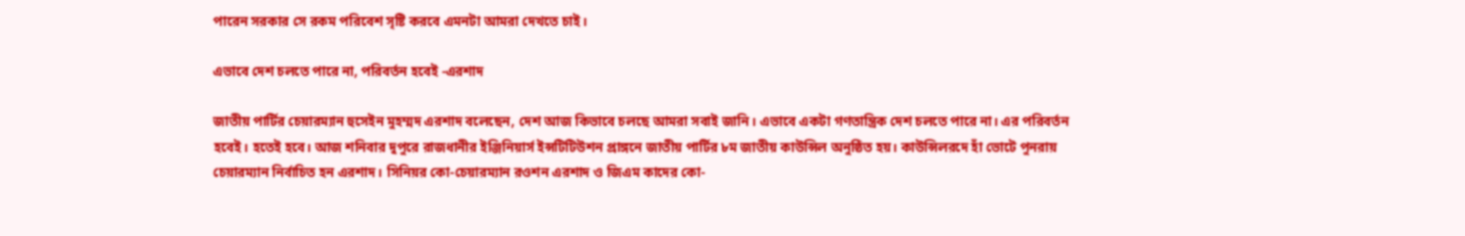পারেন সরকার সে রকম পরিবেশ সৃষ্টি করবে এমনটা আমরা দেখতে চাই।

এভাবে দেশ চলতে পারে না, পরিবর্তন হবেই -এরশাদ

জাতীয় পার্টির চেয়ারম্যান হুসেইন মুহম্মদ এরশাদ বলেছেন, দেশ আজ কিভাবে চলছে আমরা সবাই জানি। এভাবে একটা গণতান্ত্রিক দেশ চলতে পারে না। এর পরিবর্তন হবেই। হতেই হবে। আজ শনিবার দুপুরে রাজধানীর ইঞ্জিনিয়ার্স ইন্সটিটিউশন প্রাঙ্গনে জাতীয় পার্টির ৮ম জাতীয় কাউন্সিল অনুষ্ঠিত হয়। কাউন্সিলরদে হাঁ ভোটে পুনরায় চেয়ারম্যান নির্বাচিত হন এরশাদ। সিনিয়র কো-চেয়ারম্যান রওশন এরশাদ ও জিএম কাদের কো-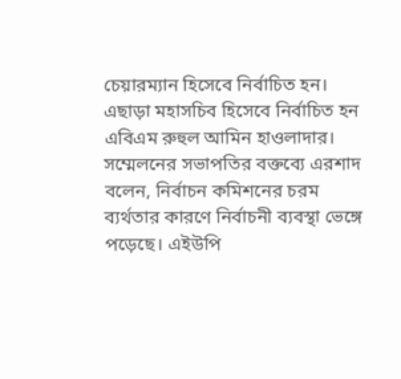চেয়ারম্যান হিসেবে নির্বাচিত হন। এছাড়া মহাসচিব হিসেবে নির্বাচিত হন এবিএম রুহুল আমিন হাওলাদার। সম্মেলনের সভাপতির বক্তব্যে এরশাদ বলেন, নির্বাচন কমিশনের চরম ব্যর্থতার কারণে নির্বাচনী ব্যবস্থা ভেঙ্গে পড়েছে। এইউপি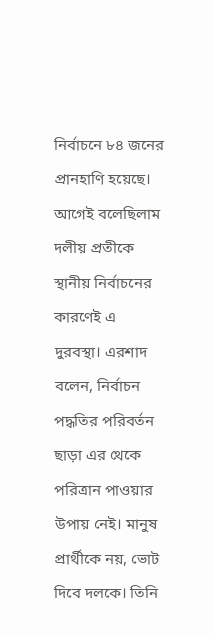নির্বাচনে ৮৪ জনের প্রানহাণি হয়েছে। আগেই বলেছিলাম দলীয় প্রতীকে স্থানীয় নির্বাচনের কারণেই এ দুরবস্থা। এরশাদ বলেন, নির্বাচন পদ্ধতির পরিবর্তন ছাড়া এর থেকে পরিত্রান পাওয়ার উপায় নেই। মানুষ প্রার্থীকে নয়, ভোট দিবে দলকে। তিনি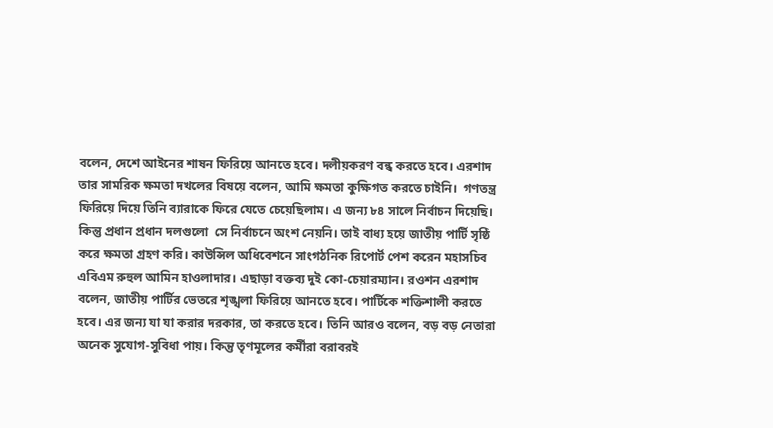বলেন, দেশে আইনের শাষন ফিরিয়ে আনতে হবে। দলীয়করণ বন্ধ করতে হবে। এরশাদ তার সামরিক ক্ষমতা দখলের বিষয়ে বলেন, আমি ক্ষমতা কুক্ষিগত করতে চাইনি।  গণতন্ত্র ফিরিয়ে দিয়ে তিনি ব্যারাকে ফিরে যেতে চেয়েছিলাম। এ জন্য ৮৪ সালে নির্বাচন দিয়েছি। কিন্তু প্রধান প্রধান দলগুলো  সে নির্বাচনে অংশ নেয়নি। তাই বাধ্য হয়ে জাতীয় পার্টি সৃষ্ঠি করে ক্ষমতা গ্রহণ করি। কাউন্সিল অধিবেশনে সাংগঠনিক রিপোর্ট পেশ করেন মহাসচিব এবিএম রুহুল আমিন হাওলাদার। এছাড়া বক্তব্য দুই কো-চেয়ারম্যান। রওশন এরশাদ বলেন, জাতীয় পার্টির ভেতরে শৃঙ্খলা ফিরিয়ে আনতে হবে। পার্টিকে শক্তিশালী করতে হবে। এর জন্য যা যা করার দরকার, তা করতে হবে। তিনি আরও বলেন, বড় বড় নেতারা অনেক সুযোগ-সুবিধা পায়। কিন্তু তৃণমূলের কর্মীরা বরাবরই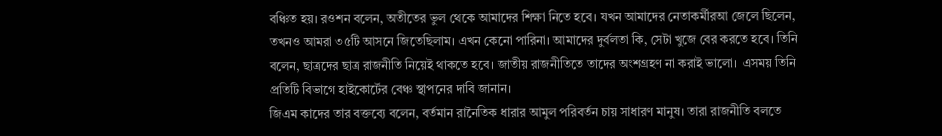বঞ্চিত হয়। রওশন বলেন, অতীতের ভুল থেকে আমাদের শিক্ষা নিতে হবে। যখন আমাদের নেতাকর্মীরআ জেলে ছিলেন, তখনও আমরা ৩৫টি আসনে জিতেছিলাম। এখন কেনো পারিনা। আমাদের দুর্বলতা কি, সেটা খুজে বের করতে হবে। তিনি বলেন, ছাত্রদের ছাত্র রাজনীতি নিয়েই থাকতে হবে। জাতীয় রাজনীতিতে তাদের অংশগ্রহণ না করাই ভালো।  এসময় তিনি প্রতিটি বিভাগে হাইকোর্টের বেঞ্চ স্থাপনের দাবি জানান।
জিএম কাদের তার বক্তব্যে বলেন, বর্তমান রানৈতিক ধারার আমুল পরিবর্তন চায় সাধারণ মানুষ। তারা রাজনীতি বলতে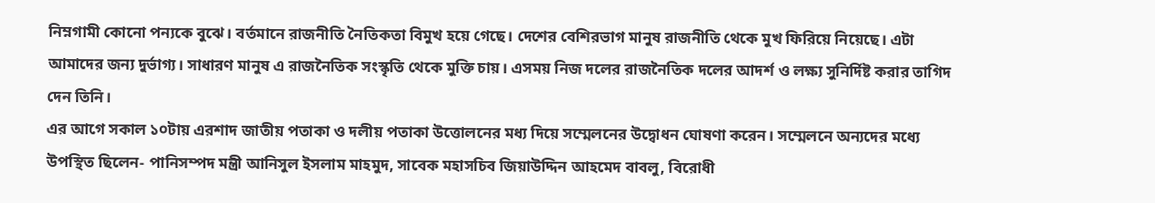নিম্নগামী কোনো পন্যকে বুঝে। বর্তমানে রাজনীতি নৈতিকতা বিমুখ হয়ে গেছে। দেশের বেশিরভাগ মানুষ রাজনীতি থেকে মুখ ফিরিয়ে নিয়েছে। এটা আমাদের জন্য দুর্ভাগ্য। সাধারণ মানুষ এ রাজনৈতিক সংস্কৃতি থেকে মুক্তি চায়। এসময় নিজ দলের রাজনৈতিক দলের আদর্শ ও লক্ষ্য সুনির্দিষ্ট করার তাগিদ দেন তিনি।
এর আগে সকাল ১০টায় এরশাদ জাতীয় পতাকা ও দলীয় পতাকা উত্তোলনের মধ্য দিয়ে সম্মেলনের উদ্বোধন ঘোষণা করেন। সম্মেলনে অন্যদের মধ্যে উপস্থিত ছিলেন- পানিসম্পদ মন্ত্রী আনিসুল ইসলাম মাহমুদ, সাবেক মহাসচিব জিয়াউদ্দিন আহমেদ বাবলু, বিরোধী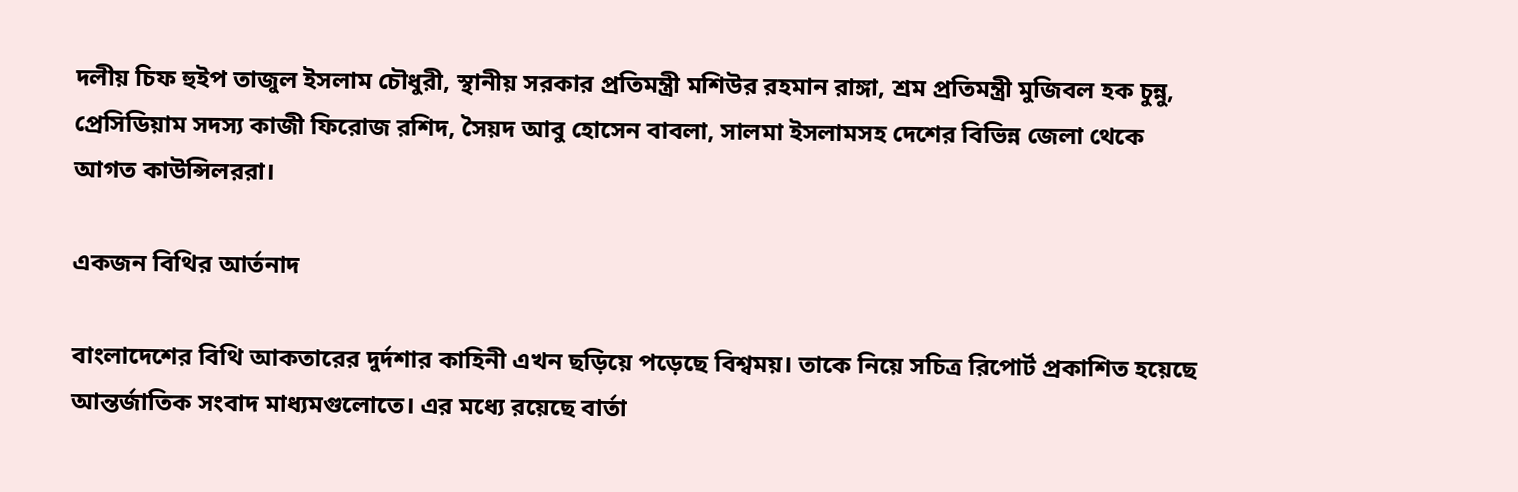দলীয় চিফ হুইপ তাজুল ইসলাম চৌধুরী, স্থানীয় সরকার প্রতিমন্ত্রী মশিউর রহমান রাঙ্গা, শ্রম প্রতিমন্ত্রী মুজিবল হক চুন্নু, প্রেসিডিয়াম সদস্য কাজী ফিরোজ রশিদ, সৈয়দ আবু হোসেন বাবলা, সালমা ইসলামসহ দেশের বিভিন্ন জেলা থেকে আগত কাউন্সিলররা।

একজন বিথির আর্তনাদ

বাংলাদেশের বিথি আকতারের দুর্দশার কাহিনী এখন ছড়িয়ে পড়েছে বিশ্বময়। তাকে নিয়ে সচিত্র রিপোর্ট প্রকাশিত হয়েছে আন্তর্জাতিক সংবাদ মাধ্যমগুলোতে। এর মধ্যে রয়েছে বার্তা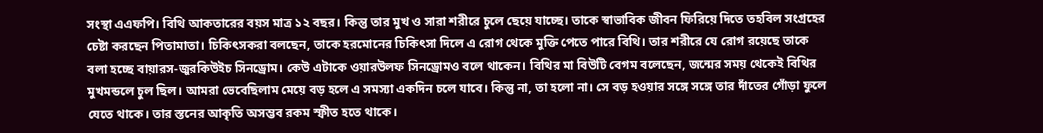সংস্থা এএফপি। বিথি আকতারের বয়স মাত্র ১২ বছর। কিন্তু তার মুখ ও সারা শরীরে চুলে ছেয়ে যাচ্ছে। তাকে স্বাভাবিক জীবন ফিরিয়ে দিতে তহবিল সংগ্রহের চেষ্টা করছেন পিতামাতা। চিকিৎসকরা বলছেন, তাকে হরমোনের চিকিৎসা দিলে এ রোগ থেকে মুক্তি পেতে পারে বিথি। তার শরীরে যে রোগ রয়েছে তাকে বলা হচ্ছে বায়ারস-জুরকিউইচ সিনড্রোম। কেউ এটাকে ওয়ারউলফ সিনড্রোমও বলে থাকেন। বিথির মা বিউটি বেগম বলেছেন, জন্মের সময় থেকেই বিথির মুখমন্ডলে চুল ছিল। আমরা ভেবেছিলাম মেয়ে বড় হলে এ সমস্যা একদিন চলে যাবে। কিন্তু না, তা হলো না। সে বড় হওয়ার সঙ্গে সঙ্গে তার দাঁতের গোঁড়া ফুলে যেতে থাকে। তার স্তনের আকৃতি অসম্ভব রকম স্ফীত হতে থাকে।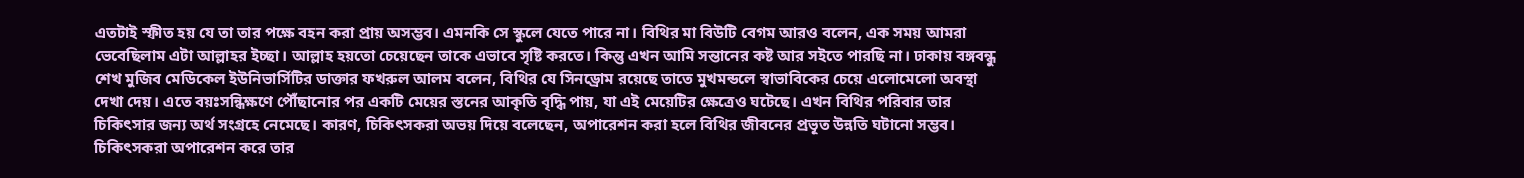এতটাই স্ফীত হয় যে তা তার পক্ষে বহন করা প্রায় অসম্ভব। এমনকি সে স্কুলে যেতে পারে না। বিথির মা বিউটি বেগম আরও বলেন, এক সময় আমরা ভেবেছিলাম এটা আল্লাহর ইচ্ছা। আল্লাহ হয়তো চেয়েছেন তাকে এভাবে সৃষ্টি করতে। কিন্তু এখন আমি সন্তানের কষ্ট আর সইতে পারছি না। ঢাকায় বঙ্গবন্ধু শেখ মুজিব মেডিকেল ইউনিভার্সিটির ডাক্তার ফখরুল আলম বলেন, বিথির যে সিনড্রোম রয়েছে তাতে মুখমন্ডলে স্বাভাবিকের চেয়ে এলোমেলো অবস্থা দেখা দেয়। এতে বয়ঃসন্ধিক্ষণে পৌঁছানোর পর একটি মেয়ের স্তনের আকৃতি বৃদ্ধি পায়, যা এই মেয়েটির ক্ষেত্রেও ঘটেছে। এখন বিথির পরিবার তার চিকিৎসার জন্য অর্থ সংগ্রহে নেমেছে। কারণ, চিকিৎসকরা অভয় দিয়ে বলেছেন, অপারেশন করা হলে বিথির জীবনের প্রভূত উন্নতি ঘটানো সম্ভব। চিকিৎসকরা অপারেশন করে তার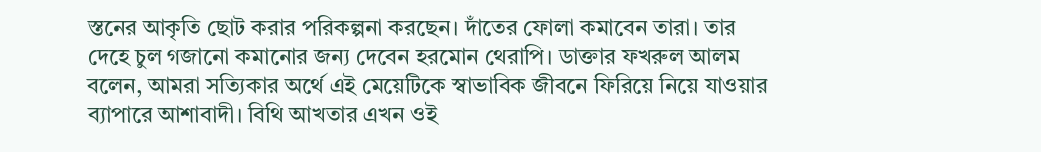স্তনের আকৃতি ছোট করার পরিকল্পনা করছেন। দাঁতের ফোলা কমাবেন তারা। তার দেহে চুল গজানো কমানোর জন্য দেবেন হরমোন থেরাপি। ডাক্তার ফখরুল আলম বলেন, আমরা সত্যিকার অর্থে এই মেয়েটিকে স্বাভাবিক জীবনে ফিরিয়ে নিয়ে যাওয়ার ব্যাপারে আশাবাদী। বিথি আখতার এখন ওই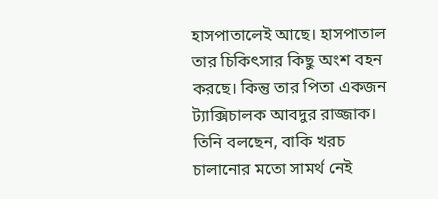হাসপাতালেই আছে। হাসপাতাল তার চিকিৎসার কিছু অংশ বহন করছে। কিন্তু তার পিতা একজন ট্যাক্সিচালক আবদুর রাজ্জাক। তিনি বলছেন, বাকি খরচ চালানোর মতো সামর্থ নেই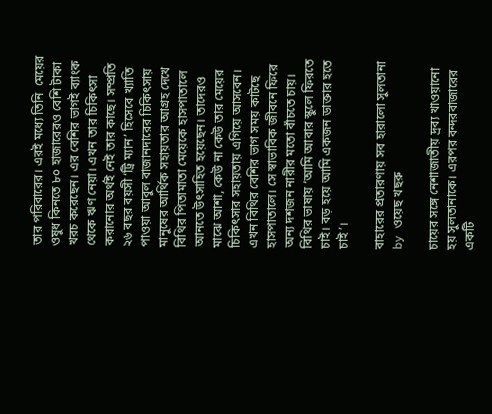তার পরিবারের। এরই মধ্যে তিনি  মেয়ের ওষুধ কিনতে ৮০ হাজারেরও বেশি টাকা খরচ করেছেন। এর বেশির ভাগই ব্যাংক থেকে ঋণ নেয়া। এখন তার চিকিৎসা করানোর অর্থই নেই তার কাছে। সম্প্রতি ২৬ বছর বয়সী ‘ট্রি ম্যান’ হিসেবে খ্যাতি পাওয়া আবুল বাজানদারের চিকিৎসায় মানুষের আর্থিক সহায়তার আগ্রহ দেখে বিথির পিতামাতা মেয়েকে হাসপাতালে আনতে উৎসাহিত হয়েছেন। তাদেরও মাঝে আশা, কেউ না কেউ তার মেয়ের চিকিৎসার সহায়তায় এগিয়ে আসবেন। এখন বিথির বেশির ভাগ সময় কাটছে হাসপাতালে। সে স্বাভাবিক জীবনে ফিরে অন্য দশজন নারীর মতো বাঁচতে চায়। বিথির ভাষায় ‘আমি আবার স্কুলে ফিরতে চাই। বড় হয়ে আমি একজন ডাক্তার হতে চাই’।

বাহারের প্রতারণায় সব হারালো সুলতানা by ওয়েছ খছরু

চায়ের সঙ্গে নেশাজাতীয় দ্রব্য খাওয়ানো হয় সুলতানাকে। এরপর বন্দরবাজারের একটি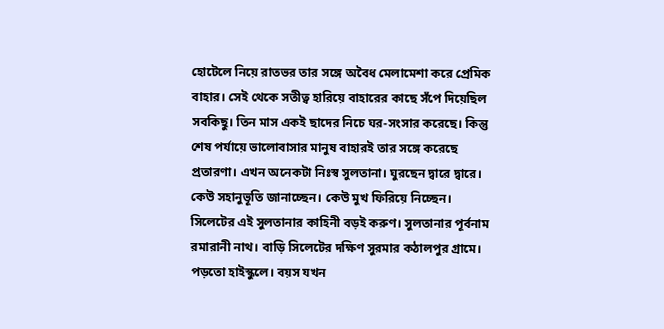হোটেলে নিয়ে রাতভর তার সঙ্গে অবৈধ মেলামেশা করে প্রেমিক বাহার। সেই থেকে সতীত্ব হারিয়ে বাহারের কাছে সঁপে দিয়েছিল সবকিছু। তিন মাস একই ছাদের নিচে ঘর-সংসার করেছে। কিন্তু শেষ পর্যায়ে ভালোবাসার মানুষ বাহারই তার সঙ্গে করেছে প্রতারণা। এখন অনেকটা নিঃস্ব সুলতানা। ঘুরছেন দ্বারে দ্বারে। কেউ সহানুভূতি জানাচ্ছেন। কেউ মুখ ফিরিয়ে নিচ্ছেন। সিলেটের এই সুলতানার কাহিনী বড়ই করুণ। সুলতানার পূর্বনাম রমারানী নাথ। বাড়ি সিলেটের দক্ষিণ সুরমার কঠালপুর গ্রামে। পড়তো হাইস্কুলে। বয়স যখন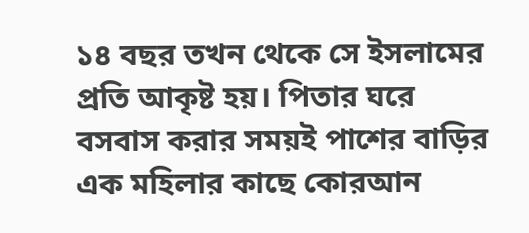১৪ বছর তখন থেকে সে ইসলামের প্রতি আকৃষ্ট হয়। পিতার ঘরে বসবাস করার সময়ই পাশের বাড়ির এক মহিলার কাছে কোরআন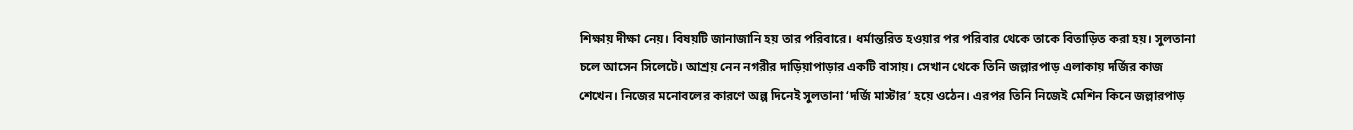শিক্ষায় দীক্ষা নেয়। বিষয়টি জানাজানি হয় তার পরিবারে। ধর্মান্তরিত হওয়ার পর পরিবার থেকে তাকে বিতাড়িত করা হয়। সুলতানা চলে আসেন সিলেটে। আশ্রয় নেন নগরীর দাড়িয়াপাড়ার একটি বাসায়। সেখান থেকে তিনি জল্লারপাড় এলাকায় দর্জির কাজ শেখেন। নিজের মনোবলের কারণে অল্প দিনেই সুলতানা ‘দর্জি মাস্টার’ হয়ে ওঠেন। এরপর তিনি নিজেই মেশিন কিনে জল্লারপাড়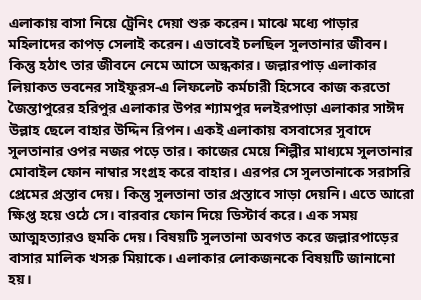এলাকায় বাসা নিয়ে ট্রেনিং দেয়া শুরু করেন। মাঝে মধ্যে পাড়ার মহিলাদের কাপড় সেলাই করেন। এভাবেই চলছিল সুলতানার জীবন। কিন্তু হঠাৎ তার জীবনে নেমে আসে অন্ধকার। জল্লারপাড় এলাকার লিয়াকত ভবনের সাইফুরস-এ লিফলেট কর্মচারী হিসেবে কাজ করতো জৈন্তাপুরের হরিপুর এলাকার উপর শ্যামপুর দলইরপাড়া এলাকার সাঈদ উল্লাহ ছেলে বাহার উদ্দিন রিপন। একই এলাকায় বসবাসের সুবাদে সুলতানার ওপর নজর পড়ে তার। কাজের মেয়ে শিল্পীর মাধ্যমে সুলতানার মোবাইল ফোন নাম্বার সংগ্রহ করে বাহার। এরপর সে সুলতানাকে সরাসরি প্রেমের প্রস্তাব দেয়। কিন্তু সুলতানা তার প্রস্তাবে সাড়া দেয়নি। এতে আরো ক্ষিপ্ত হয়ে ওঠে সে। বারবার ফোন দিয়ে ডিস্টার্ব করে। এক সময় আত্মহত্যারও হুমকি দেয়। বিষয়টি সুলতানা অবগত করে জল্লারপাড়ের বাসার মালিক খসরু মিয়াকে। এলাকার লোকজনকে বিষয়টি জানানো হয়।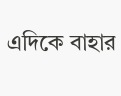এদিকে বাহার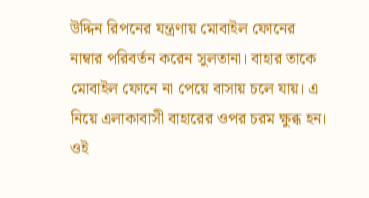উদ্দিন রিপনের যন্ত্রণায় মোবাইল ফোনের নাম্বার পরিবর্তন করেন সুলতানা। বাহার তাকে মোবাইল ফোনে না পেয়ে বাসায় চলে যায়। এ নিয়ে এলাকাবাসী বাহারের ওপর চরম ক্ষুব্ধ হন। ওই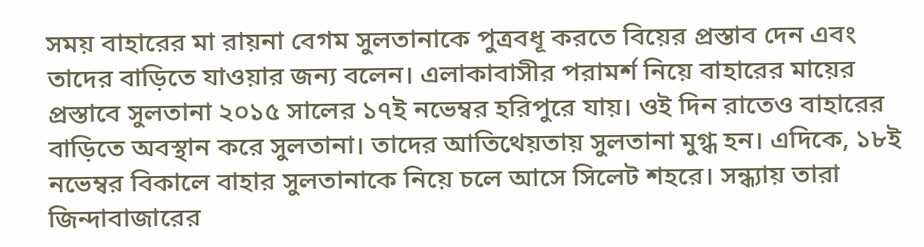সময় বাহারের মা রায়না বেগম সুলতানাকে পুত্রবধূ করতে বিয়ের প্রস্তাব দেন এবং তাদের বাড়িতে যাওয়ার জন্য বলেন। এলাকাবাসীর পরামর্শ নিয়ে বাহারের মায়ের প্রস্তাবে সুলতানা ২০১৫ সালের ১৭ই নভেম্বর হরিপুরে যায়। ওই দিন রাতেও বাহারের বাড়িতে অবস্থান করে সুলতানা। তাদের আতিথেয়তায় সুলতানা মুগ্ধ হন। এদিকে, ১৮ই নভেম্বর বিকালে বাহার সুলতানাকে নিয়ে চলে আসে সিলেট শহরে। সন্ধ্যায় তারা জিন্দাবাজারের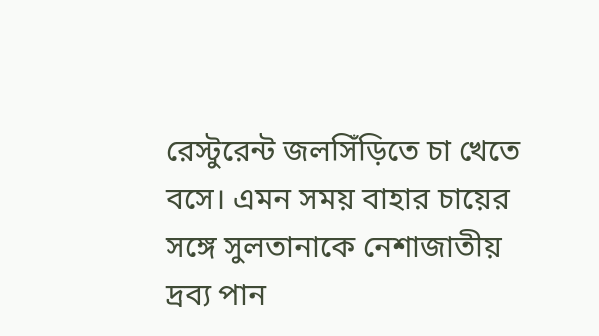রেস্টুরেন্ট জলসিঁড়িতে চা খেতে বসে। এমন সময় বাহার চায়ের সঙ্গে সুলতানাকে নেশাজাতীয় দ্রব্য পান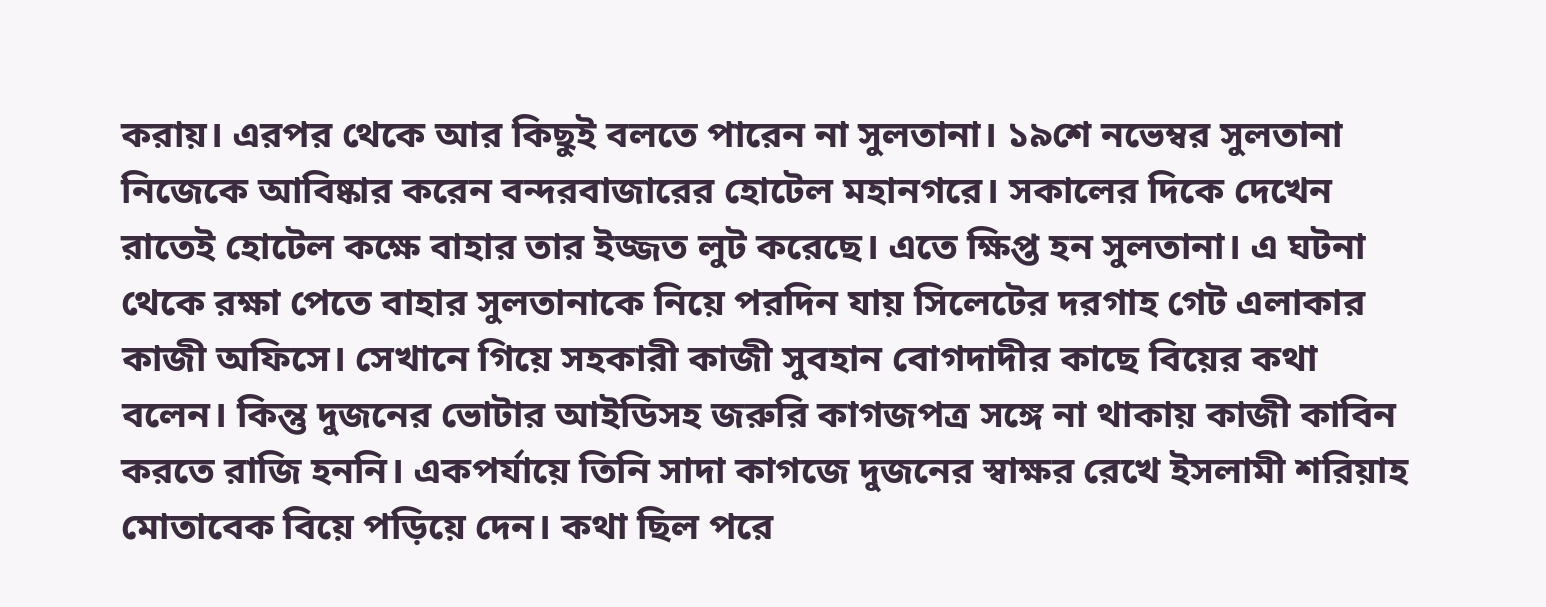করায়। এরপর থেকে আর কিছুই বলতে পারেন না সুলতানা। ১৯শে নভেম্বর সুলতানা নিজেকে আবিষ্কার করেন বন্দরবাজারের হোটেল মহানগরে। সকালের দিকে দেখেন রাতেই হোটেল কক্ষে বাহার তার ইজ্জত লুট করেছে। এতে ক্ষিপ্ত হন সুলতানা। এ ঘটনা থেকে রক্ষা পেতে বাহার সুলতানাকে নিয়ে পরদিন যায় সিলেটের দরগাহ গেট এলাকার কাজী অফিসে। সেখানে গিয়ে সহকারী কাজী সুবহান বোগদাদীর কাছে বিয়ের কথা বলেন। কিন্তু দুজনের ভোটার আইডিসহ জরুরি কাগজপত্র সঙ্গে না থাকায় কাজী কাবিন করতে রাজি হননি। একপর্যায়ে তিনি সাদা কাগজে দুজনের স্বাক্ষর রেখে ইসলামী শরিয়াহ মোতাবেক বিয়ে পড়িয়ে দেন। কথা ছিল পরে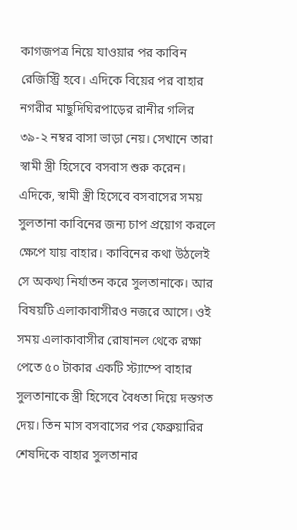কাগজপত্র নিয়ে যাওয়ার পর কাবিন রেজিস্ট্রি হবে। এদিকে বিয়ের পর বাহার নগরীর মাছুদিঘিরপাড়ের রানীর গলির ৩৯-২ নম্বর বাসা ভাড়া নেয়। সেখানে তারা স্বামী স্ত্রী হিসেবে বসবাস শুরু করেন। এদিকে, স্বামী স্ত্রী হিসেবে বসবাসের সময় সুলতানা কাবিনের জন্য চাপ প্রয়োগ করলে ক্ষেপে যায় বাহার। কাবিনের কথা উঠলেই সে অকথ্য নির্যাতন করে সুলতানাকে। আর বিষয়টি এলাকাবাসীরও নজরে আসে। ওই সময় এলাকাবাসীর রোষানল থেকে রক্ষা পেতে ৫০ টাকার একটি স্ট্যাম্পে বাহার সুলতানাকে স্ত্রী হিসেবে বৈধতা দিয়ে দস্তগত দেয়। তিন মাস বসবাসের পর ফেব্রুয়ারির শেষদিকে বাহার সুলতানার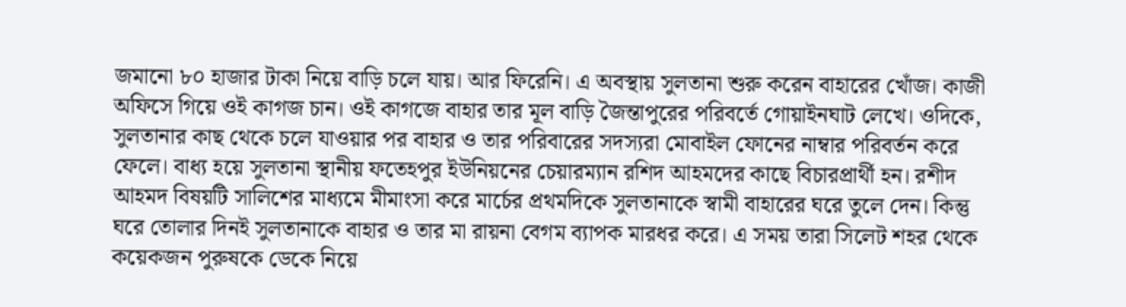জমানো ৮০ হাজার টাকা নিয়ে বাড়ি চলে যায়। আর ফিরেনি। এ অবস্থায় সুলতানা শুরু করেন বাহারের খোঁজ। কাজী অফিসে গিয়ে ওই কাগজ চান। ওই কাগজে বাহার তার মূল বাড়ি জৈন্তাপুরের পরিবর্তে গোয়াইনঘাট লেখে। ওদিকে, সুলতানার কাছ থেকে চলে যাওয়ার পর বাহার ও তার পরিবারের সদস্যরা মোবাইল ফোনের নাম্বার পরিবর্তন করে ফেলে। বাধ্য হয়ে সুলতানা স্থানীয় ফতেহপুর ইউনিয়নের চেয়ারম্যান রশিদ আহমদের কাছে বিচারপ্রার্থী হন। রশীদ আহমদ বিষয়টি সালিশের মাধ্যমে মীমাংসা করে মার্চের প্রথমদিকে সুলতানাকে স্বামী বাহারের ঘরে তুলে দেন। কিন্তু ঘরে তোলার দিনই সুলতানাকে বাহার ও তার মা রায়না বেগম ব্যাপক মারধর করে। এ সময় তারা সিলেট শহর থেকে কয়েকজন পুরুষকে ডেকে নিয়ে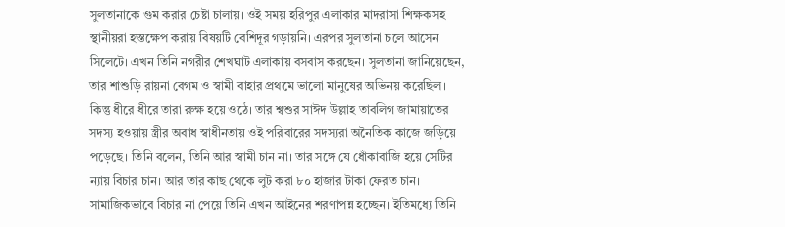সুলতানাকে গুম করার চেষ্টা চালায়। ওই সময় হরিপুর এলাকার মাদরাসা শিক্ষকসহ স্থানীয়রা হস্তক্ষেপ করায় বিষয়টি বেশিদূর গড়ায়নি। এরপর সুলতানা চলে আসেন সিলেটে। এখন তিনি নগরীর শেখঘাট এলাকায় বসবাস করছেন। সুলতানা জানিয়েছেন, তার শাশুড়ি রায়না বেগম ও স্বামী বাহার প্রথমে ভালো মানুষের অভিনয় করেছিল। কিন্তু ধীরে ধীরে তারা রুক্ষ হয়ে ওঠে। তার শ্বশুর সাঈদ উল্লাহ তাবলিগ জামায়াতের সদস্য হওয়ায় স্ত্রীর অবাধ স্বাধীনতায় ওই পরিবারের সদস্যরা অনৈতিক কাজে জড়িয়ে পড়েছে। তিনি বলেন, তিনি আর স্বামী চান না। তার সঙ্গে যে ধোঁকাবাজি হয়ে সেটির ন্যায় বিচার চান। আর তার কাছ থেকে লুট করা ৮০ হাজার টাকা ফেরত চান। সামাজিকভাবে বিচার না পেয়ে তিনি এখন আইনের শরণাপন্ন হচ্ছেন। ইতিমধ্যে তিনি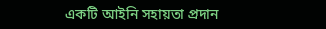একটি আইনি সহায়তা প্রদান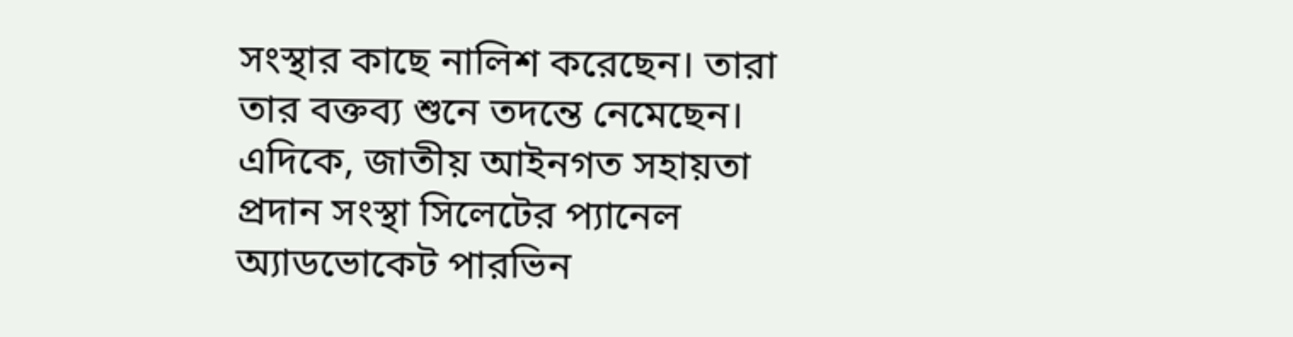সংস্থার কাছে নালিশ করেছেন। তারা তার বক্তব্য শুনে তদন্তে নেমেছেন। এদিকে, জাতীয় আইনগত সহায়তা প্রদান সংস্থা সিলেটের প্যানেল অ্যাডভোকেট পারভিন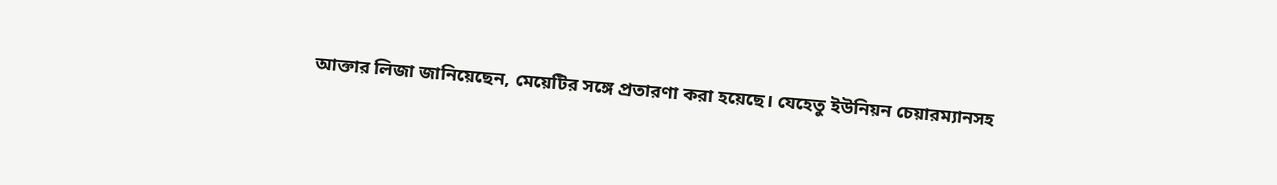আক্তার লিজা জানিয়েছেন, মেয়েটির সঙ্গে প্রতারণা করা হয়েছে। যেহেতু ইউনিয়ন চেয়ারম্যানসহ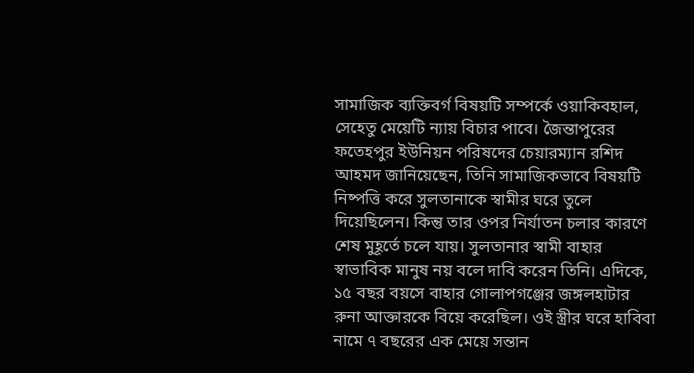সামাজিক ব্যক্তিবর্গ বিষয়টি সম্পর্কে ওয়াকিবহাল, সেহেতু মেয়েটি ন্যায় বিচার পাবে। জৈন্তাপুরের ফতেহপুর ইউনিয়ন পরিষদের চেয়ারম্যান রশিদ আহমদ জানিয়েছেন, তিনি সামাজিকভাবে বিষয়টি নিষ্পত্তি করে সুলতানাকে স্বামীর ঘরে তুলে দিয়েছিলেন। কিন্তু তার ওপর নির্যাতন চলার কারণে শেষ মুহূর্তে চলে যায়। সুলতানার স্বামী বাহার স্বাভাবিক মানুষ নয় বলে দাবি করেন তিনি। এদিকে, ১৫ বছর বয়সে বাহার গোলাপগঞ্জের জঙ্গলহাটার রুনা আক্তারকে বিয়ে করেছিল। ওই স্ত্রীর ঘরে হাবিবা নামে ৭ বছরের এক মেয়ে সন্তান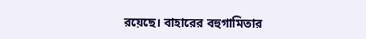রয়েছে। বাহারের বহুগামিতার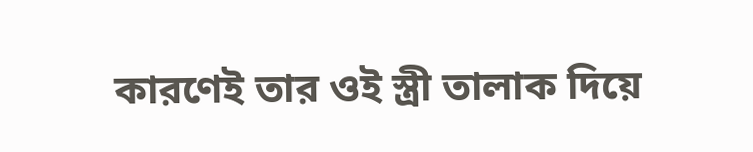কারণেই তার ওই স্ত্রী তালাক দিয়ে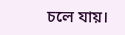চলে যায়।